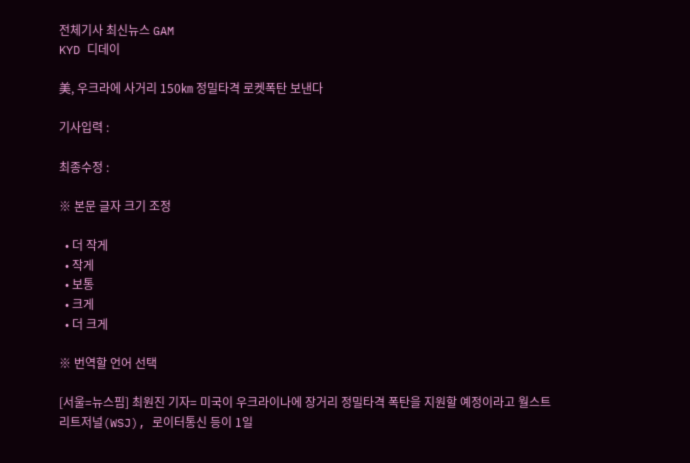전체기사 최신뉴스 GAM
KYD 디데이

美, 우크라에 사거리 150㎞ 정밀타격 로켓폭탄 보낸다

기사입력 :

최종수정 :

※ 본문 글자 크기 조정

  • 더 작게
  • 작게
  • 보통
  • 크게
  • 더 크게

※ 번역할 언어 선택

[서울=뉴스핌] 최원진 기자= 미국이 우크라이나에 장거리 정밀타격 폭탄을 지원할 예정이라고 월스트리트저널(WSJ), 로이터통신 등이 1일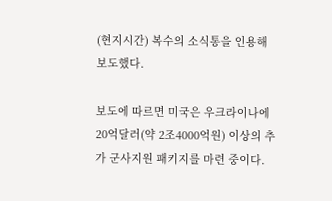(현지시간) 복수의 소식통을 인용해 보도했다.

보도에 따르면 미국은 우크라이나에 20억달러(약 2조4000억원) 이상의 추가 군사지원 패키지를 마련 중이다.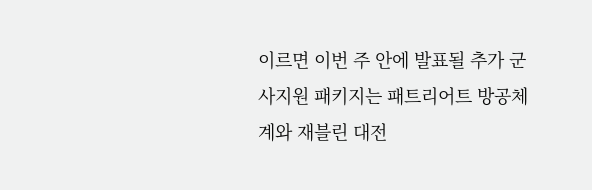이르면 이번 주 안에 발표될 추가 군사지원 패키지는 패트리어트 방공체계와 재블린 대전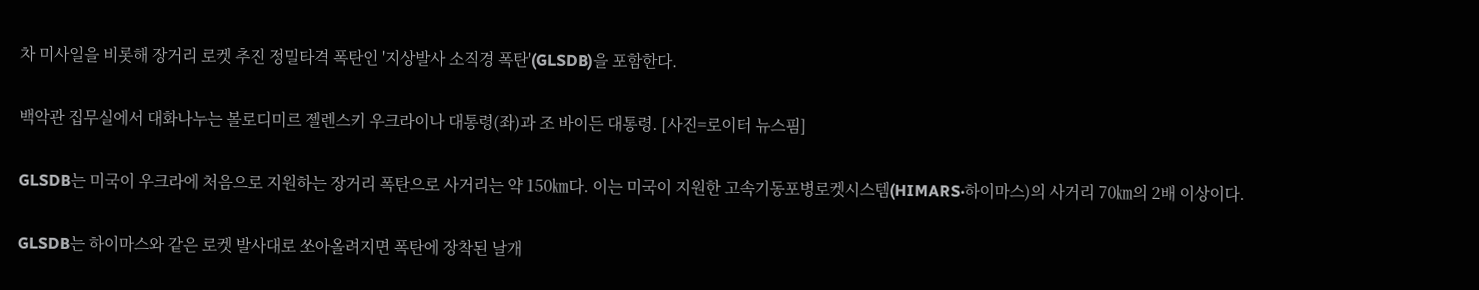차 미사일을 비롯해 장거리 로켓 추진 정밀타격 폭탄인 '지상발사 소직경 폭탄'(GLSDB)을 포함한다.

백악관 집무실에서 대화나누는 볼로디미르 젤렌스키 우크라이나 대통령(좌)과 조 바이든 대통령. [사진=로이터 뉴스핌]

GLSDB는 미국이 우크라에 처음으로 지원하는 장거리 폭탄으로 사거리는 약 150㎞다. 이는 미국이 지원한 고속기동포병로켓시스템(HIMARS·하이마스)의 사거리 70㎞의 2배 이상이다.

GLSDB는 하이마스와 같은 로켓 발사대로 쏘아올려지면 폭탄에 장착된 날개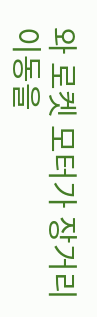와 로켓 모터가 장거리 이동을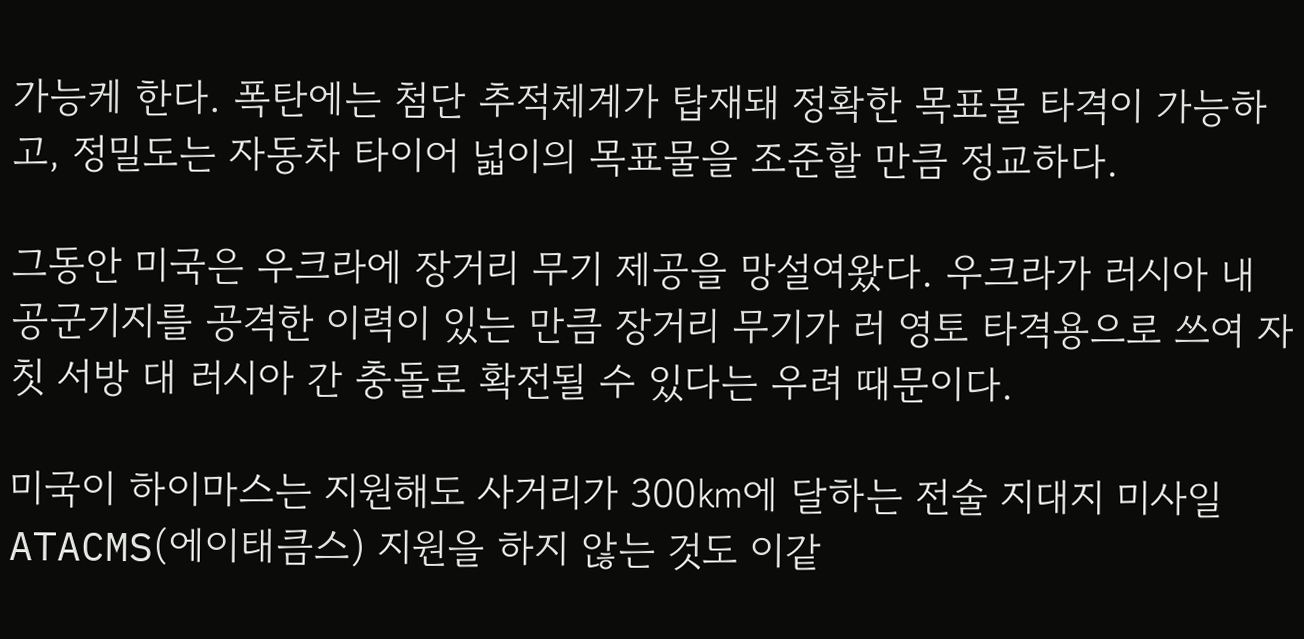가능케 한다. 폭탄에는 첨단 추적체계가 탑재돼 정확한 목표물 타격이 가능하고, 정밀도는 자동차 타이어 넓이의 목표물을 조준할 만큼 정교하다.

그동안 미국은 우크라에 장거리 무기 제공을 망설여왔다. 우크라가 러시아 내 공군기지를 공격한 이력이 있는 만큼 장거리 무기가 러 영토 타격용으로 쓰여 자칫 서방 대 러시아 간 충돌로 확전될 수 있다는 우려 때문이다.

미국이 하이마스는 지원해도 사거리가 300㎞에 달하는 전술 지대지 미사일 ATACMS(에이태큼스) 지원을 하지 않는 것도 이같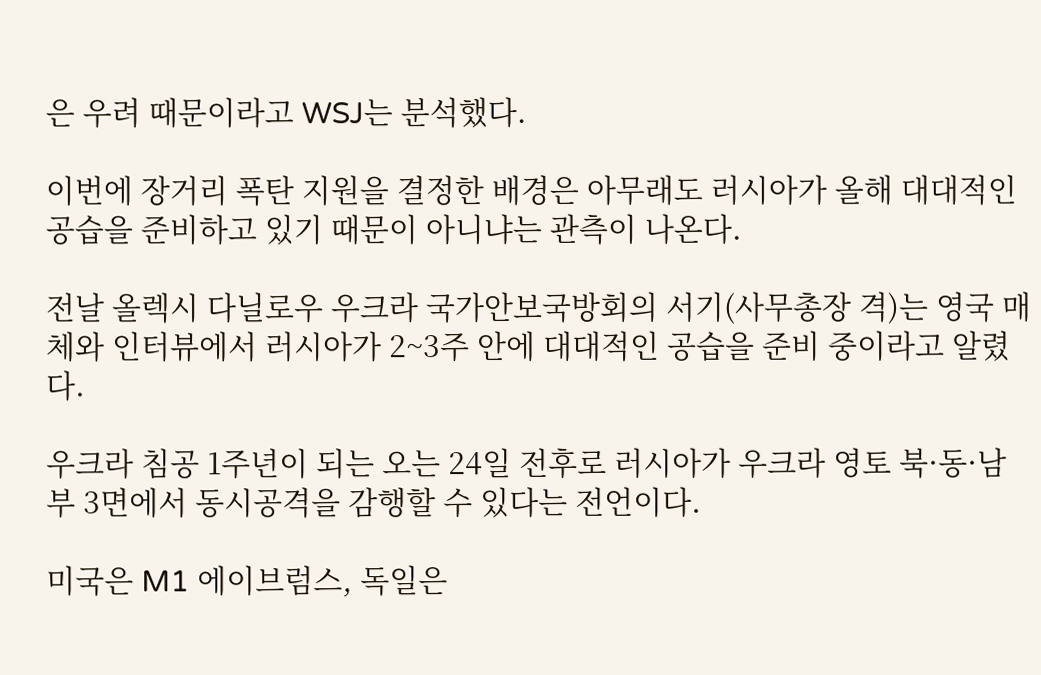은 우려 때문이라고 WSJ는 분석했다.

이번에 장거리 폭탄 지원을 결정한 배경은 아무래도 러시아가 올해 대대적인 공습을 준비하고 있기 때문이 아니냐는 관측이 나온다.

전날 올렉시 다닐로우 우크라 국가안보국방회의 서기(사무총장 격)는 영국 매체와 인터뷰에서 러시아가 2~3주 안에 대대적인 공습을 준비 중이라고 알렸다.

우크라 침공 1주년이 되는 오는 24일 전후로 러시아가 우크라 영토 북·동·남부 3면에서 동시공격을 감행할 수 있다는 전언이다.

미국은 M1 에이브럼스, 독일은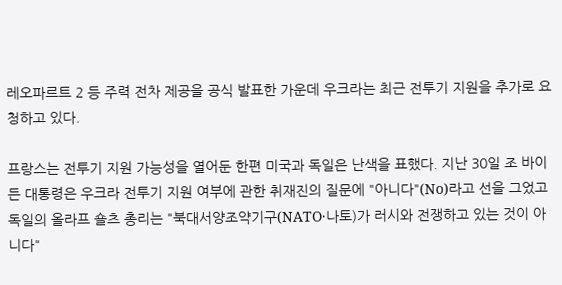레오파르트 2 등 주력 전차 제공을 공식 발표한 가운데 우크라는 최근 전투기 지원을 추가로 요청하고 있다.

프랑스는 전투기 지원 가능성을 열어둔 한편 미국과 독일은 난색을 표했다. 지난 30일 조 바이든 대통령은 우크라 전투기 지원 여부에 관한 취재진의 질문에 "아니다"(No)라고 선을 그었고 독일의 올라프 숄츠 총리는 "북대서양조약기구(NATO·나토)가 러시와 전쟁하고 있는 것이 아니다"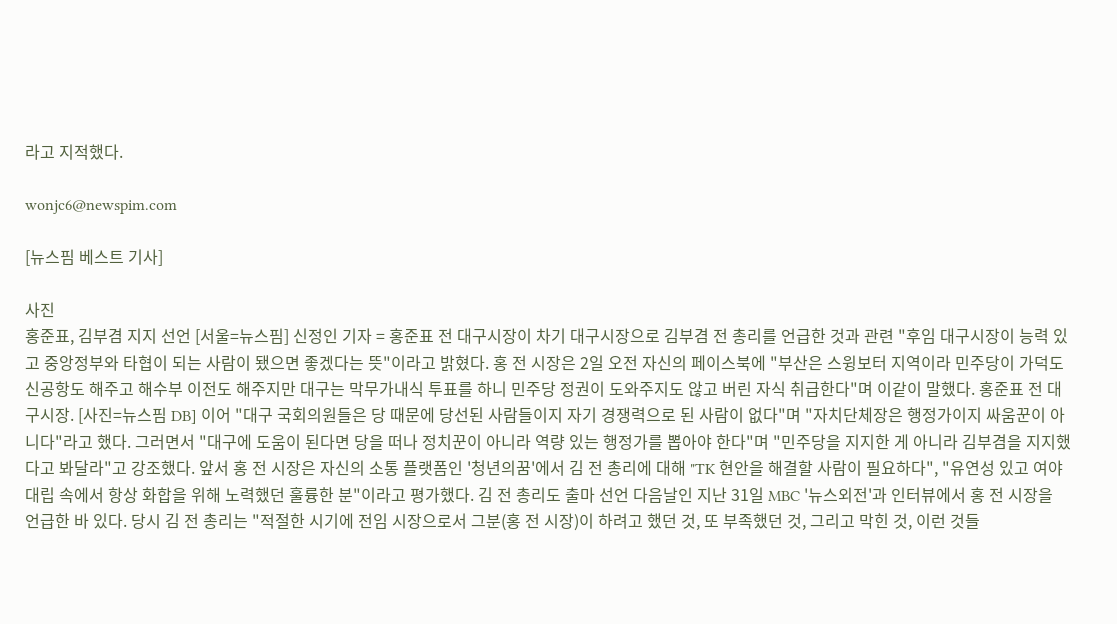라고 지적했다.

wonjc6@newspim.com

[뉴스핌 베스트 기사]

사진
홍준표, 김부겸 지지 선언 [서울=뉴스핌] 신정인 기자 = 홍준표 전 대구시장이 차기 대구시장으로 김부겸 전 총리를 언급한 것과 관련 "후임 대구시장이 능력 있고 중앙정부와 타협이 되는 사람이 됐으면 좋겠다는 뜻"이라고 밝혔다. 홍 전 시장은 2일 오전 자신의 페이스북에 "부산은 스윙보터 지역이라 민주당이 가덕도 신공항도 해주고 해수부 이전도 해주지만 대구는 막무가내식 투표를 하니 민주당 정권이 도와주지도 않고 버린 자식 취급한다"며 이같이 말했다. 홍준표 전 대구시장. [사진=뉴스핌 DB] 이어 "대구 국회의원들은 당 때문에 당선된 사람들이지 자기 경쟁력으로 된 사람이 없다"며 "자치단체장은 행정가이지 싸움꾼이 아니다"라고 했다. 그러면서 "대구에 도움이 된다면 당을 떠나 정치꾼이 아니라 역량 있는 행정가를 뽑아야 한다"며 "민주당을 지지한 게 아니라 김부겸을 지지했다고 봐달라"고 강조했다. 앞서 홍 전 시장은 자신의 소통 플랫폼인 '청년의꿈'에서 김 전 총리에 대해 "TK 현안을 해결할 사람이 필요하다", "유연성 있고 여야 대립 속에서 항상 화합을 위해 노력했던 훌륭한 분"이라고 평가했다. 김 전 총리도 출마 선언 다음날인 지난 31일 MBC '뉴스외전'과 인터뷰에서 홍 전 시장을 언급한 바 있다. 당시 김 전 총리는 "적절한 시기에 전임 시장으로서 그분(홍 전 시장)이 하려고 했던 것, 또 부족했던 것, 그리고 막힌 것, 이런 것들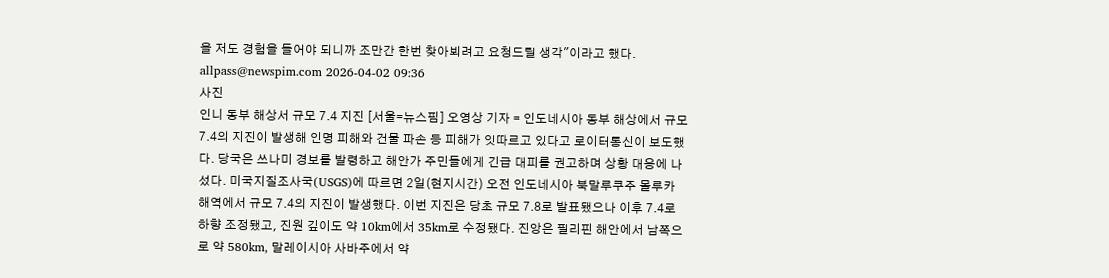을 저도 경험을 들어야 되니까 조만간 한번 찾아뵈려고 요청드릴 생각"이라고 했다. allpass@newspim.com 2026-04-02 09:36
사진
인니 동부 해상서 규모 7.4 지진 [서울=뉴스핌] 오영상 기자 = 인도네시아 동부 해상에서 규모 7.4의 지진이 발생해 인명 피해와 건물 파손 등 피해가 잇따르고 있다고 로이터통신이 보도했다. 당국은 쓰나미 경보를 발령하고 해안가 주민들에게 긴급 대피를 권고하며 상황 대응에 나섰다. 미국지질조사국(USGS)에 따르면 2일(현지시간) 오전 인도네시아 북말루쿠주 몰루카 해역에서 규모 7.4의 지진이 발생했다. 이번 지진은 당초 규모 7.8로 발표됐으나 이후 7.4로 하향 조정됐고, 진원 깊이도 약 10km에서 35km로 수정됐다. 진앙은 필리핀 해안에서 남쪽으로 약 580km, 말레이시아 사바주에서 약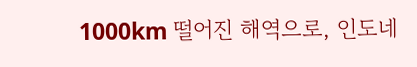1000km 떨어진 해역으로, 인도네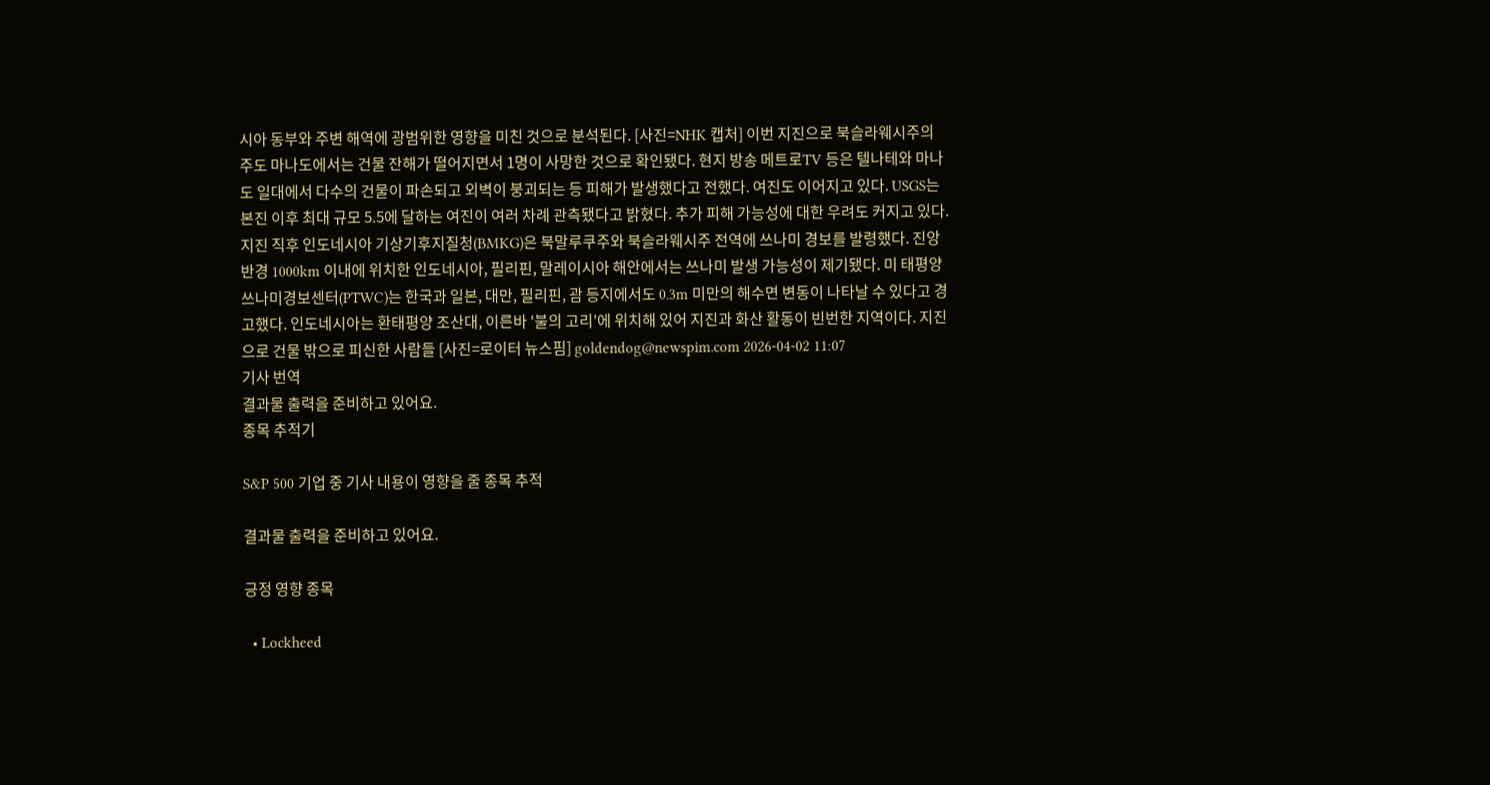시아 동부와 주변 해역에 광범위한 영향을 미친 것으로 분석된다. [사진=NHK 캡처] 이번 지진으로 북슬라웨시주의 주도 마나도에서는 건물 잔해가 떨어지면서 1명이 사망한 것으로 확인됐다. 현지 방송 메트로TV 등은 텔나테와 마나도 일대에서 다수의 건물이 파손되고 외벽이 붕괴되는 등 피해가 발생했다고 전했다. 여진도 이어지고 있다. USGS는 본진 이후 최대 규모 5.5에 달하는 여진이 여러 차례 관측됐다고 밝혔다. 추가 피해 가능성에 대한 우려도 커지고 있다. 지진 직후 인도네시아 기상기후지질청(BMKG)은 북말루쿠주와 북슬라웨시주 전역에 쓰나미 경보를 발령했다. 진앙 반경 1000km 이내에 위치한 인도네시아, 필리핀, 말레이시아 해안에서는 쓰나미 발생 가능성이 제기됐다. 미 태평양쓰나미경보센터(PTWC)는 한국과 일본, 대만, 필리핀, 괌 등지에서도 0.3m 미만의 해수면 변동이 나타날 수 있다고 경고했다. 인도네시아는 환태평양 조산대, 이른바 '불의 고리'에 위치해 있어 지진과 화산 활동이 빈번한 지역이다. 지진으로 건물 밖으로 피신한 사람들 [사진=로이터 뉴스핌] goldendog@newspim.com 2026-04-02 11:07
기사 번역
결과물 출력을 준비하고 있어요.
종목 추적기

S&P 500 기업 중 기사 내용이 영향을 줄 종목 추적

결과물 출력을 준비하고 있어요.

긍정 영향 종목

  • Lockheed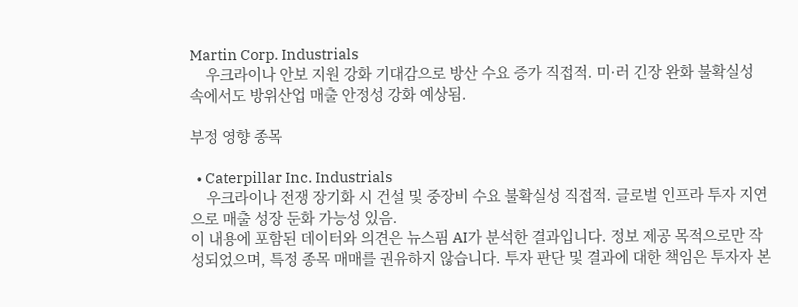Martin Corp. Industrials
    우크라이나 안보 지원 강화 기대감으로 방산 수요 증가 직접적. 미·러 긴장 완화 불확실성 속에서도 방위산업 매출 안정성 강화 예상됨.

부정 영향 종목

  • Caterpillar Inc. Industrials
    우크라이나 전쟁 장기화 시 건설 및 중장비 수요 불확실성 직접적. 글로벌 인프라 투자 지연으로 매출 성장 둔화 가능성 있음.
이 내용에 포함된 데이터와 의견은 뉴스핌 AI가 분석한 결과입니다. 정보 제공 목적으로만 작성되었으며, 특정 종목 매매를 권유하지 않습니다. 투자 판단 및 결과에 대한 책임은 투자자 본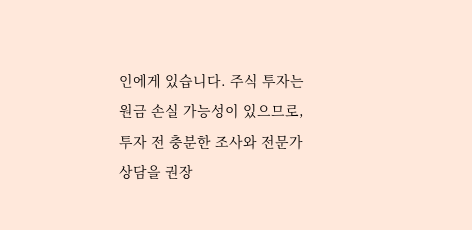인에게 있습니다. 주식 투자는 원금 손실 가능성이 있으므로, 투자 전 충분한 조사와 전문가 상담을 권장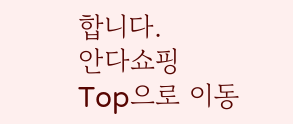합니다.
안다쇼핑
Top으로 이동